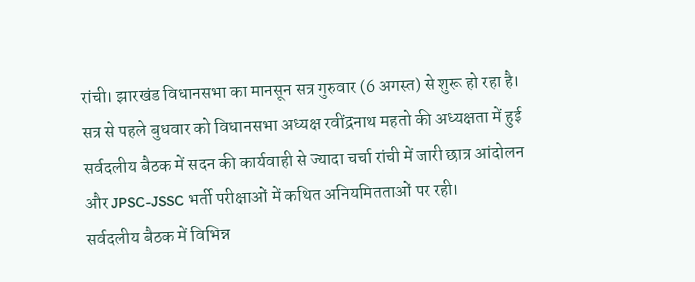रांची। झारखंड विधानसभा का मानसून सत्र गुरुवार (6 अगस्त) से शुरू हो रहा है। सत्र से पहले बुधवार को विधानसभा अध्यक्ष रवींद्रनाथ महतो की अध्यक्षता में हुई सर्वदलीय बैठक में सदन की कार्यवाही से ज्यादा चर्चा रांची में जारी छात्र आंदोलन और JPSC-JSSC भर्ती परीक्षाओं में कथित अनियमितताओं पर रही।
सर्वदलीय बैठक में विभिन्न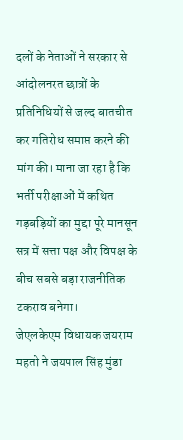दलों के नेताओं ने सरकार से आंदोलनरत छात्रों के प्रतिनिधियों से जल्द बातचीत कर गतिरोध समाप्त करने की मांग की। माना जा रहा है कि भर्ती परीक्षाओं में कथित गड़बड़ियों का मुद्दा पूरे मानसून सत्र में सत्ता पक्ष और विपक्ष के बीच सबसे बड़ा राजनीतिक टकराव बनेगा।
जेएलकेएम विधायक जयराम महतो ने जयपाल सिंह मुंडा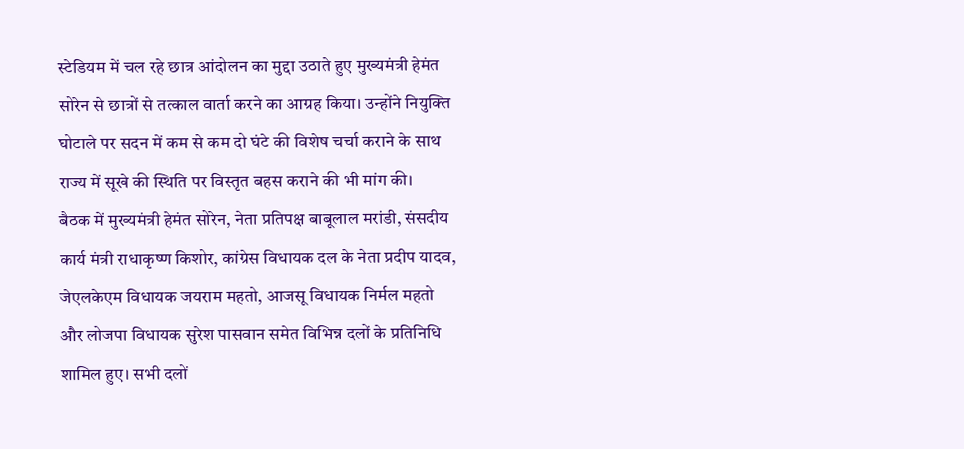स्टेडियम में चल रहे छात्र आंदोलन का मुद्दा उठाते हुए मुख्यमंत्री हेमंत सोरेन से छात्रों से तत्काल वार्ता करने का आग्रह किया। उन्होंने नियुक्ति घोटाले पर सदन में कम से कम दो घंटे की विशेष चर्चा कराने के साथ राज्य में सूखे की स्थिति पर विस्तृत बहस कराने की भी मांग की।
बैठक में मुख्यमंत्री हेमंत सोरेन, नेता प्रतिपक्ष बाबूलाल मरांडी, संसदीय कार्य मंत्री राधाकृष्ण किशोर, कांग्रेस विधायक दल के नेता प्रदीप यादव, जेएलकेएम विधायक जयराम महतो, आजसू विधायक निर्मल महतो और लोजपा विधायक सुरेश पासवान समेत विभिन्न दलों के प्रतिनिधि शामिल हुए। सभी दलों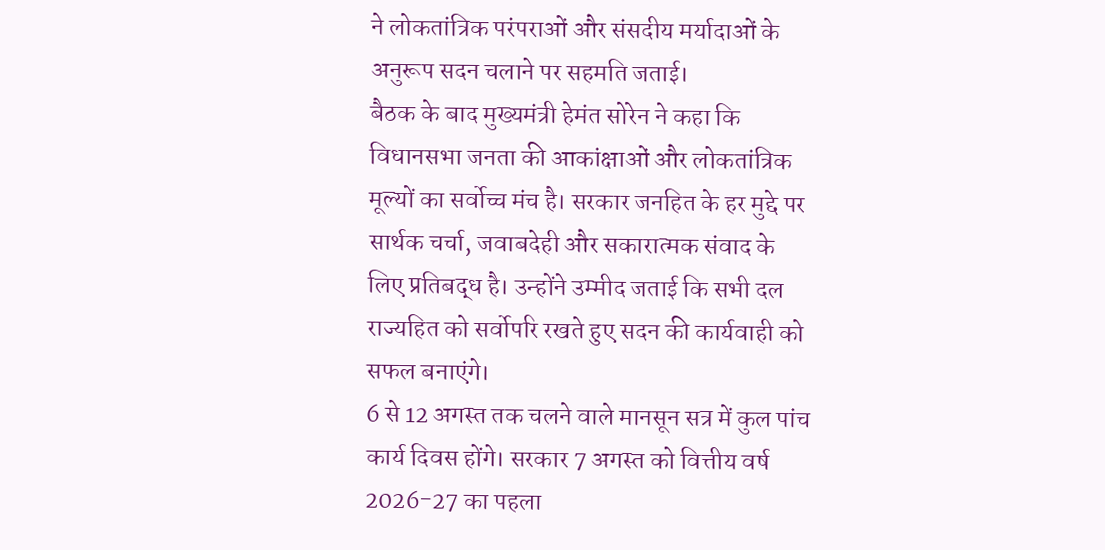ने लोकतांत्रिक परंपराओं और संसदीय मर्यादाओं के अनुरूप सदन चलाने पर सहमति जताई।
बैठक के बाद मुख्यमंत्री हेमंत सोरेन ने कहा कि विधानसभा जनता की आकांक्षाओं और लोकतांत्रिक मूल्यों का सर्वोच्च मंच है। सरकार जनहित के हर मुद्दे पर सार्थक चर्चा, जवाबदेही और सकारात्मक संवाद के लिए प्रतिबद्ध है। उन्होंने उम्मीद जताई कि सभी दल राज्यहित को सर्वोपरि रखते हुए सदन की कार्यवाही को सफल बनाएंगे।
6 से 12 अगस्त तक चलने वाले मानसून सत्र में कुल पांच कार्य दिवस होंगे। सरकार 7 अगस्त को वित्तीय वर्ष 2026-27 का पहला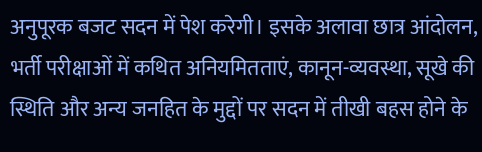अनुपूरक बजट सदन में पेश करेगी। इसके अलावा छात्र आंदोलन, भर्ती परीक्षाओं में कथित अनियमितताएं, कानून-व्यवस्था, सूखे की स्थिति और अन्य जनहित के मुद्दों पर सदन में तीखी बहस होने के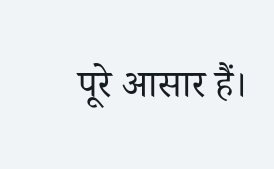पूरे आसार हैं।